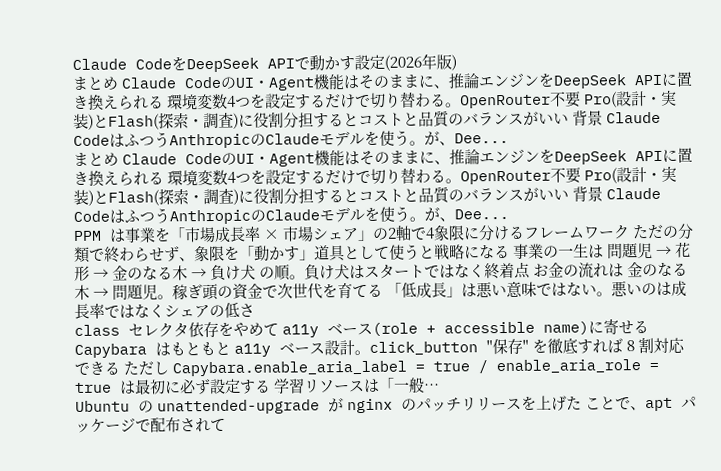Claude CodeをDeepSeek APIで動かす設定(2026年版)
まとめ Claude CodeのUI・Agent機能はそのままに、推論エンジンをDeepSeek APIに置き換えられる 環境変数4つを設定するだけで切り替わる。OpenRouter不要 Pro(設計・実装)とFlash(探索・調査)に役割分担するとコストと品質のバランスがいい 背景 Claude CodeはふつうAnthropicのClaudeモデルを使う。が、Dee...
まとめ Claude CodeのUI・Agent機能はそのままに、推論エンジンをDeepSeek APIに置き換えられる 環境変数4つを設定するだけで切り替わる。OpenRouter不要 Pro(設計・実装)とFlash(探索・調査)に役割分担するとコストと品質のバランスがいい 背景 Claude CodeはふつうAnthropicのClaudeモデルを使う。が、Dee...
PPM は事業を「市場成長率 × 市場シェア」の2軸で4象限に分けるフレームワーク ただの分類で終わらせず、象限を「動かす」道具として使うと戦略になる 事業の一生は 問題児 → 花形 → 金のなる木 → 負け犬 の順。負け犬はスタートではなく終着点 お金の流れは 金のなる木 → 問題児。稼ぎ頭の資金で次世代を育てる 「低成長」は悪い意味ではない。悪いのは成長率ではなくシェアの低さ
class セレクタ依存をやめて a11y ベース(role + accessible name)に寄せる Capybara はもともと a11y ベース設計。click_button "保存" を徹底すれば 8 割対応できる ただし Capybara.enable_aria_label = true / enable_aria_role = true は最初に必ず設定する 学習リソースは「一般…
Ubuntu の unattended-upgrade が nginx のパッチリリースを上げた ことで、apt パッケージで配布されて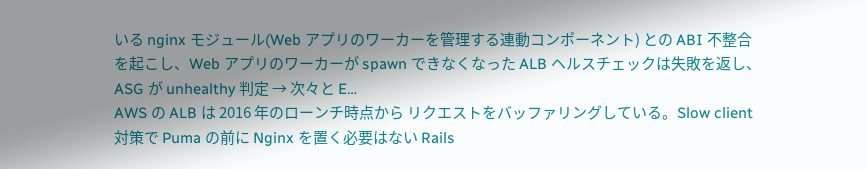いる nginx モジュール(Web アプリのワーカーを管理する連動コンポーネント) との ABI 不整合 を起こし、Web アプリのワーカーが spawn できなくなった ALB ヘルスチェックは失敗を返し、ASG が unhealthy 判定 → 次々と E…
AWS の ALB は 2016 年のローンチ時点から リクエストをバッファリングしている。Slow client 対策で Puma の前に Nginx を置く必要はない Rails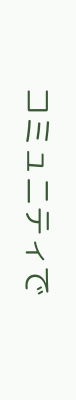コミュニティで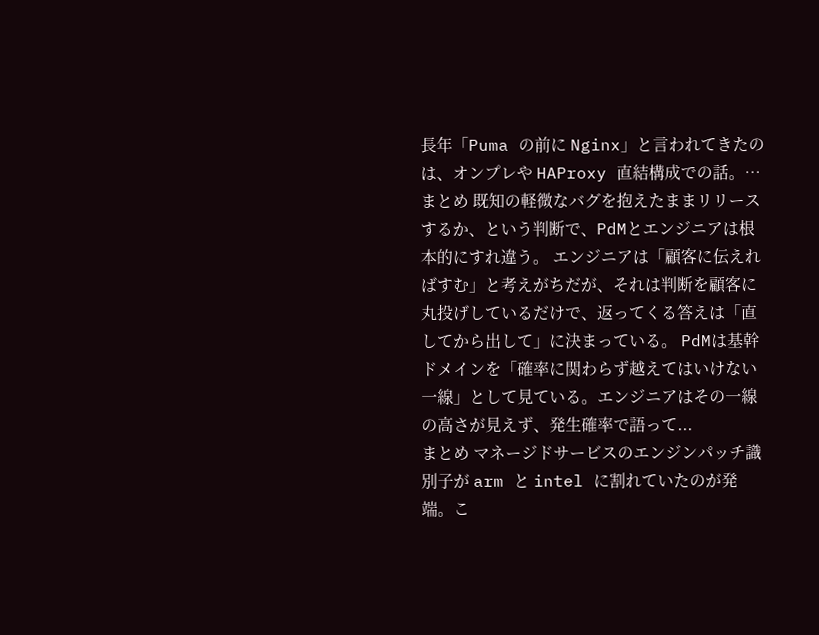長年「Puma の前に Nginx」と言われてきたのは、オンプレや HAProxy 直結構成での話。…
まとめ 既知の軽微なバグを抱えたままリリースするか、という判断で、PdMとエンジニアは根本的にすれ違う。 エンジニアは「顧客に伝えればすむ」と考えがちだが、それは判断を顧客に丸投げしているだけで、返ってくる答えは「直してから出して」に決まっている。 PdMは基幹ドメインを「確率に関わらず越えてはいけない一線」として見ている。エンジニアはその一線の高さが見えず、発生確率で語って...
まとめ マネージドサービスのエンジンパッチ識別子が arm と intel に割れていたのが発端。こ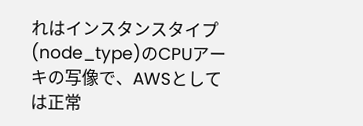れはインスタンスタイプ(node_type)のCPUアーキの写像で、AWSとしては正常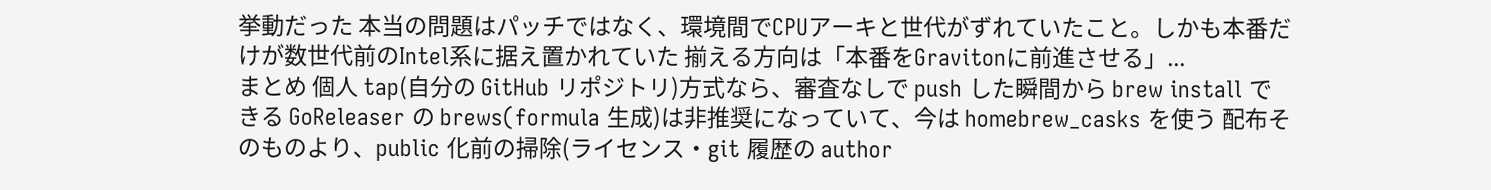挙動だった 本当の問題はパッチではなく、環境間でCPUアーキと世代がずれていたこと。しかも本番だけが数世代前のIntel系に据え置かれていた 揃える方向は「本番をGravitonに前進させる」...
まとめ 個人 tap(自分の GitHub リポジトリ)方式なら、審査なしで push した瞬間から brew install できる GoReleaser の brews(formula 生成)は非推奨になっていて、今は homebrew_casks を使う 配布そのものより、public 化前の掃除(ライセンス・git 履歴の author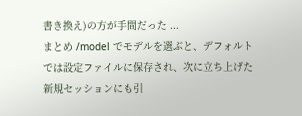書き換え)の方が手間だった ...
まとめ /model でモデルを選ぶと、デフォルトでは設定ファイルに保存され、次に立ち上げた新規セッションにも引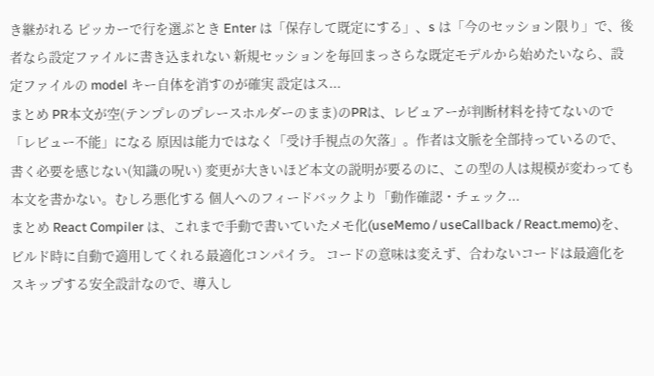き継がれる ピッカーで行を選ぶとき Enter は「保存して既定にする」、s は「今のセッション限り」で、後者なら設定ファイルに書き込まれない 新規セッションを毎回まっさらな既定モデルから始めたいなら、設定ファイルの model キー自体を消すのが確実 設定はス...
まとめ PR本文が空(テンプレのプレースホルダーのまま)のPRは、レビュアーが判断材料を持てないので「レビュー不能」になる 原因は能力ではなく「受け手視点の欠落」。作者は文脈を全部持っているので、書く必要を感じない(知識の呪い) 変更が大きいほど本文の説明が要るのに、この型の人は規模が変わっても本文を書かない。むしろ悪化する 個人へのフィードバックより「動作確認・チェック...
まとめ React Compiler は、これまで手動で書いていたメモ化(useMemo / useCallback / React.memo)を、ビルド時に自動で適用してくれる最適化コンパイラ。 コードの意味は変えず、合わないコードは最適化をスキップする安全設計なので、導入し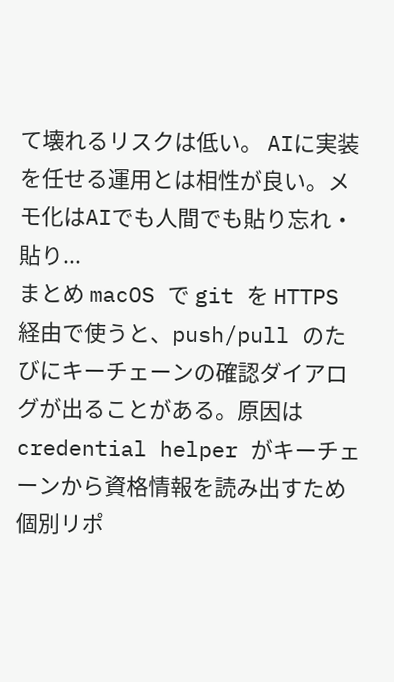て壊れるリスクは低い。 AIに実装を任せる運用とは相性が良い。メモ化はAIでも人間でも貼り忘れ・貼り...
まとめ macOS で git を HTTPS 経由で使うと、push/pull のたびにキーチェーンの確認ダイアログが出ることがある。原因は credential helper がキーチェーンから資格情報を読み出すため 個別リポ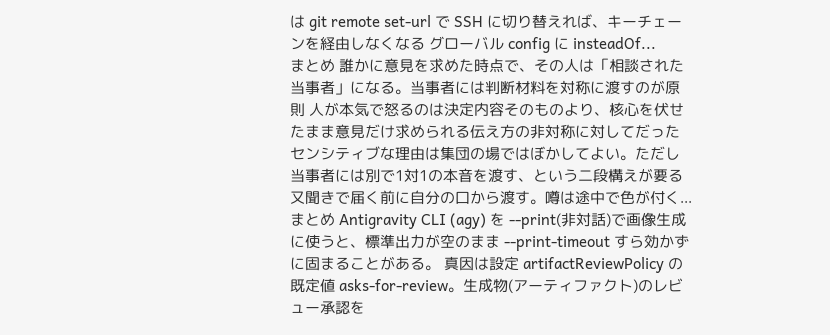は git remote set-url で SSH に切り替えれば、キーチェーンを経由しなくなる グローバル config に insteadOf...
まとめ 誰かに意見を求めた時点で、その人は「相談された当事者」になる。当事者には判断材料を対称に渡すのが原則 人が本気で怒るのは決定内容そのものより、核心を伏せたまま意見だけ求められる伝え方の非対称に対してだった センシティブな理由は集団の場ではぼかしてよい。ただし当事者には別で1対1の本音を渡す、という二段構えが要る 又聞きで届く前に自分の口から渡す。噂は途中で色が付く...
まとめ Antigravity CLI (agy) を --print(非対話)で画像生成に使うと、標準出力が空のまま --print-timeout すら効かずに固まることがある。 真因は設定 artifactReviewPolicy の既定値 asks-for-review。生成物(アーティファクト)のレビュー承認を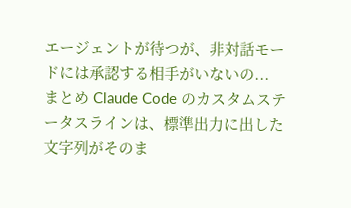エージェントが待つが、非対話モードには承認する相手がいないの...
まとめ Claude Code のカスタムステータスラインは、標準出力に出した文字列がそのま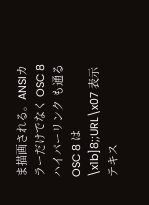ま描画される。ANSIカラーだけでなく OSC 8 ハイパーリンク も通る OSC 8 は \x1b]8;;URL\x07 表示テキス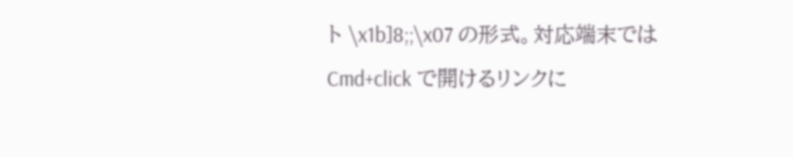ト \x1b]8;;\x07 の形式。対応端末では Cmd+click で開けるリンクに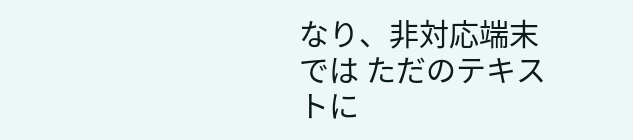なり、非対応端末では ただのテキストに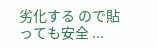劣化する ので貼っても安全 ...